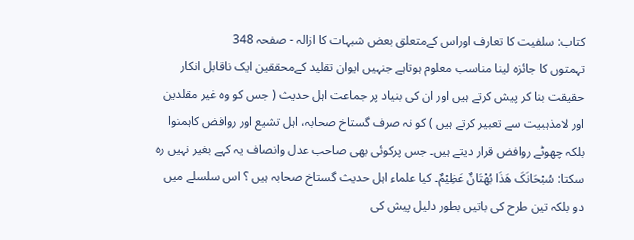کتاب: سلفیت کا تعارف اوراس کےمتعلق بعض شبہات کا ازالہ - صفحہ 348
تہمتوں کا جائزہ لینا مناسب معلوم ہوتاہے جنہیں ایوان تقلید کےمحققین ایک ناقابل انکار حقیقت بنا کر پیش کرتے ہیں اور ان کی بنیاد پر جماعت اہل حدیث ( جس کو وہ غیر مقلدین اور لامذہبیت سے تعبیر کرتے ہیں ) کو نہ صرف گستاخ صحابہ، اہل تشیع اور روافض کاہمنوا بلکہ چھوٹے روافض قرار دیتے ہیں۔ جس پرکوئی بھی صاحب عدل وانصاف یہ کہے بغیر نہیں رہ سکتا: سُبْحَانَکَ ھَذَا بُھْتَانٌ عَظِیْمٌ۔ کیا علماء اہل حدیث گستاخ صحابہ ہیں ؟ اس سلسلے میں دو بلکہ تین طرح کی باتیں بطور دلیل پیش کی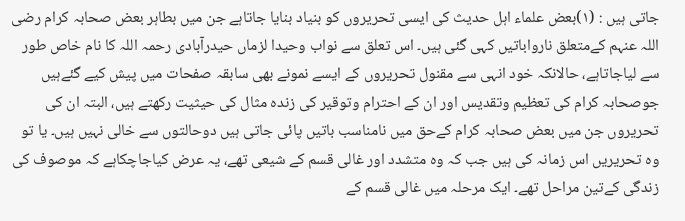جاتی ہیں : (۱)بعض علماء اہل حدیث کی ایسی تحریروں کو بنیاد بنایا جاتاہے جن میں بطاہر بعض صحابہ کرام رضی اللہ عنہم کےمتعلق نارواباتیں کہی گئی ہیں۔ اس تعلق سے نواب وحیدا لزماں حیدرآبادی رحمہ اللہ کا نام خاص طور سے لیاجاتاہے، حالانکہ خود انہی سے مقنول تحریروں کے ایسے نمونے بھی سابقہ صفحات میں پیش کیے گئےہیں جوصحابہ کرام کی تعظیم وتقدیس اور ان کے احترام وتوقیر کی زندہ مثال کی حیثیت رکھتے ہیں، البتہ ان کی تحریروں جن میں بعض صحابہ کرام کےحق میں نامناسب باتیں پائی جاتی ہیں دوحالتوں سے خالی نہیں ہیں۔ یا تو وہ تحریریں اس زمانہ کی ہیں جب کہ وہ متشدد اور غالی قسم کے شیعی تھے، یہ عرض کیاجاچکاہے کہ موصوف کی زندگی کےتین مراحل تھے۔ ایک مرحلہ میں غالی قسم کے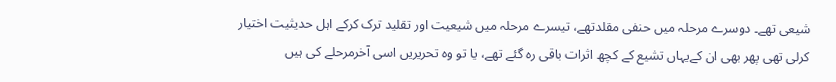شیعی تھے۔ دوسرے مرحلہ میں حنفی مقلدتھے، تیسرے مرحلہ میں شیعیت اور تقلید ترک کرکے اہل حدیثیت اختیار کرلی تھی پھر بھی ان کےیہاں تشیع کے کچھ اثرات باقی رہ گئے تھے، یا تو وہ تحریریں اسی آخرمرحلے کی ہیں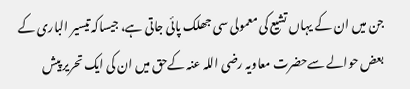جن میں ان کے یہاں تشیع کی معمولی سی جھلک پائی جاتی ہے، جیساکہ تیسیر الباری کے بعض حوالے سےحضرت معاویہ رضی اللہ عنہ کےحق میں ان کی ایک تحریر پیش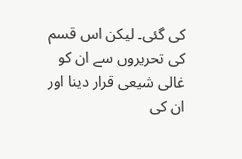کی گئی۔ لیکن اس قسم کی تحریروں سے ان کو غالی شیعی قرار دینا اور ان کی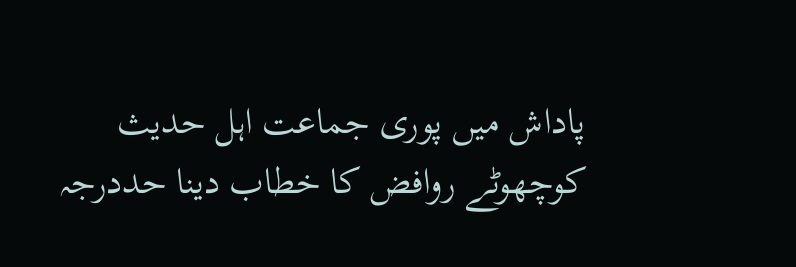پاداش میں پوری جماعت اہل حدیث کوچھوٹے روافض کا خطاب دینا حددرجہ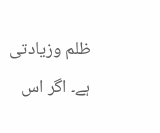ظلم وزیادتی ہے۔ اگر اس